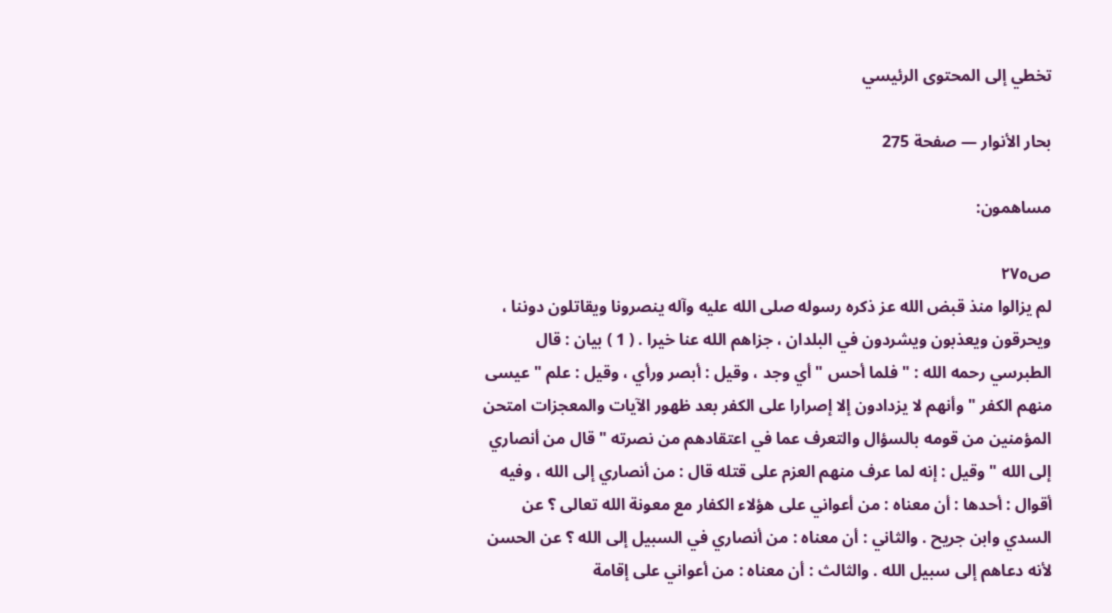تخطي إلى المحتوى الرئيسي

بحار الأنوار — صفحة 275

مساهمون:

ص٢٧٥
لم يزالوا منذ قبض الله عز ذكره رسوله صلى الله عليه وآله ينصرونا ويقاتلون دوننا ، ويحرقون ويعذبون ويشردون في البلدان ، جزاهم الله عنا خيرا . ( 1 ) بيان : قال الطبرسي رحمه الله : " فلما أحس " أي وجد ، وقيل : أبصر ورأي ، وقيل : علم " عيسى منهم الكفر " وأنهم لا يزدادون إلا إصرارا على الكفر بعد ظهور الآيات والمعجزات امتحن المؤمنين من قومه بالسؤال والتعرف عما في اعتقادهم من نصرته " قال من أنصاري إلى الله " وقيل : إنه لما عرف منهم العزم على قتله قال : من أنصاري إلى الله ، وفيه أقوال : أحدها : أن معناه : من أعواني على هؤلاء الكفار مع معونة الله تعالى ؟ عن السدي وابن جريح . والثاني : أن معناه : من أنصاري في السبيل إلى الله ؟ عن الحسن لأنه دعاهم إلى سبيل الله . والثالث : أن معناه : من أعواني على إقامة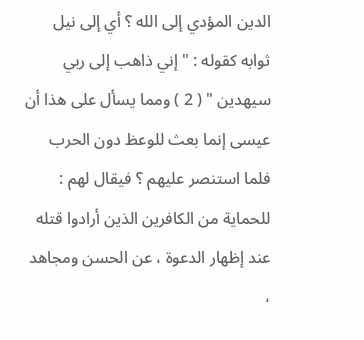الدين المؤدي إلى الله ؟ أي إلى نيل ثوابه كقوله : " إني ذاهب إلى ربي سيهدين " ( 2 ) ومما يسأل على هذا أن عيسى إنما بعث للوعظ دون الحرب فلما استنصر عليهم ؟ فيقال لهم : للحماية من الكافرين الذين أرادوا قتله عند إظهار الدعوة ، عن الحسن ومجاهد ،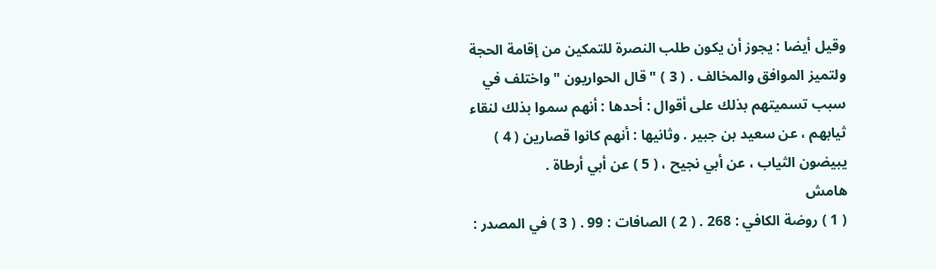وقيل أيضا : يجوز أن يكون طلب النصرة للتمكين من إقامة الحجة ولتميز الموافق والمخالف . ( 3 ) " قال الحواريون " واختلف في سبب تسميتهم بذلك على أقوال : أحدها : أنهم سموا بذلك لنقاء ثيابهم ، عن سعيد بن جبير . وثانيها : أنهم كانوا قصارين ( 4 ) يبيضون الثياب ، عن أبي نجيح ، ( 5 ) عن أبي أرطاة .
هامش
( 1 ) روضة الكافي : 268 . ( 2 ) الصافات : 99 . ( 3 ) في المصدر :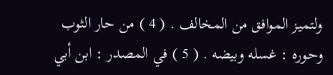ولتميز الموافق من المخالف . ( 4 ) من حار الثوب وحوره : غسله وبيضه . ( 5 ) في المصدر : ابن أبي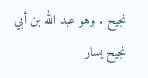نجيح . وهو عبد الله بن أبي نجيح يسار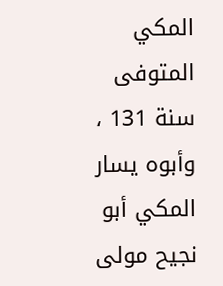المكي المتوفى سنة 131 ، وأبوه يسار المكي أبو نجيح مولى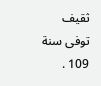ثقيف توفى سنة 109 .